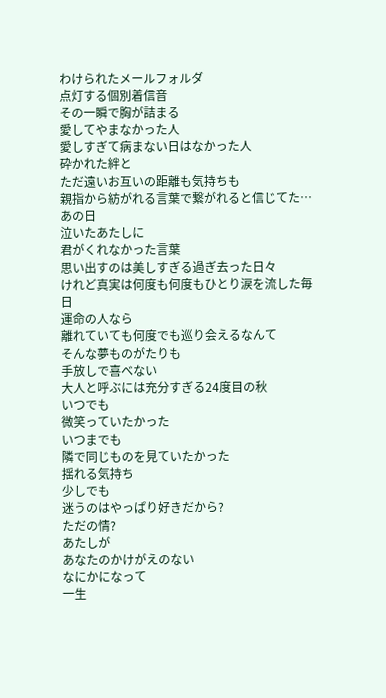わけられたメールフォルダ
点灯する個別着信音
その一瞬で胸が詰まる
愛してやまなかった人
愛しすぎて病まない日はなかった人
砕かれた絆と
ただ遠いお互いの距離も気持ちも
親指から紡がれる言葉で繋がれると信じてた…
あの日
泣いたあたしに
君がくれなかった言葉
思い出すのは美しすぎる過ぎ去った日々
けれど真実は何度も何度もひとり涙を流した毎日
運命の人なら
離れていても何度でも巡り会えるなんて
そんな夢ものがたりも
手放しで喜べない
大人と呼ぶには充分すぎる24度目の秋
いつでも
微笑っていたかった
いつまでも
隣で同じものを見ていたかった
揺れる気持ち
少しでも
迷うのはやっぱり好きだから?
ただの情?
あたしが
あなたのかけがえのない
なにかになって
一生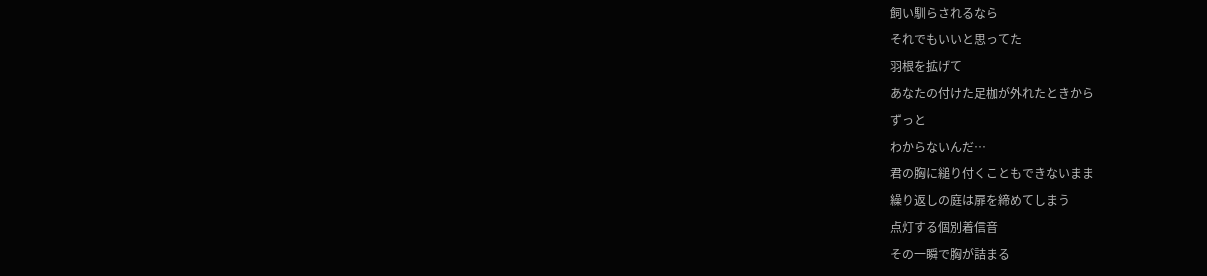飼い馴らされるなら
それでもいいと思ってた
羽根を拡げて
あなたの付けた足枷が外れたときから
ずっと
わからないんだ…
君の胸に縋り付くこともできないまま
繰り返しの庭は扉を締めてしまう
点灯する個別着信音
その一瞬で胸が詰まる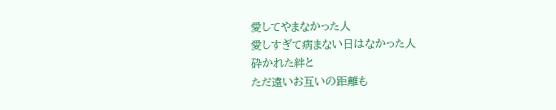愛してやまなかった人
愛しすぎて病まない日はなかった人
砕かれた絆と
ただ遠いお互いの距離も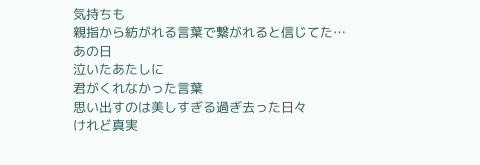気持ちも
親指から紡がれる言葉で繋がれると信じてた…
あの日
泣いたあたしに
君がくれなかった言葉
思い出すのは美しすぎる過ぎ去った日々
けれど真実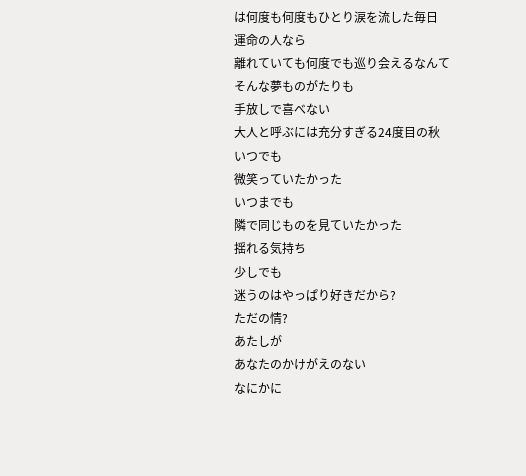は何度も何度もひとり涙を流した毎日
運命の人なら
離れていても何度でも巡り会えるなんて
そんな夢ものがたりも
手放しで喜べない
大人と呼ぶには充分すぎる24度目の秋
いつでも
微笑っていたかった
いつまでも
隣で同じものを見ていたかった
揺れる気持ち
少しでも
迷うのはやっぱり好きだから?
ただの情?
あたしが
あなたのかけがえのない
なにかに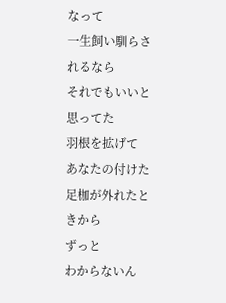なって
一生飼い馴らされるなら
それでもいいと思ってた
羽根を拡げて
あなたの付けた足枷が外れたときから
ずっと
わからないん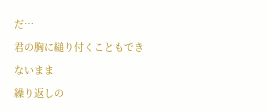だ…
君の胸に縋り付くこともできないまま
繰り返しの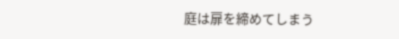庭は扉を締めてしまう